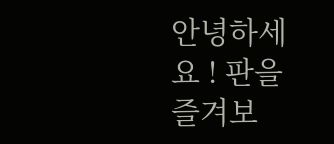안녕하세요 ! 판을 즐겨보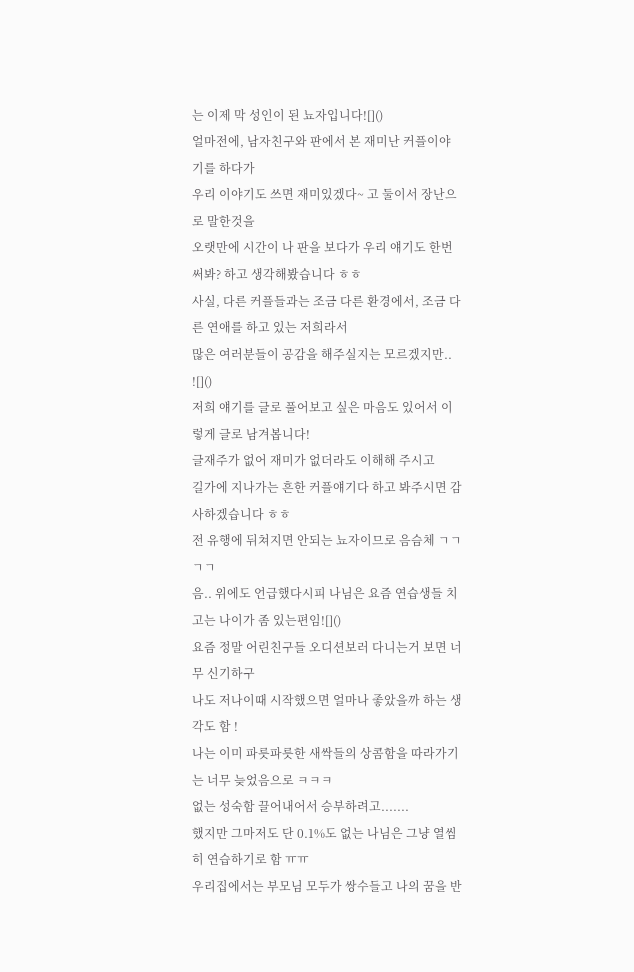는 이제 막 성인이 된 뇨자입니다![]()
얼마전에, 남자친구와 판에서 본 재미난 커플이야기를 하다가
우리 이야기도 쓰면 재미있겠다~ 고 둘이서 장난으로 말한것을
오랫만에 시간이 나 판을 보다가 우리 얘기도 한번 써봐? 하고 생각해봤습니다 ㅎㅎ
사실, 다른 커플들과는 조금 다른 환경에서, 조금 다른 연애를 하고 있는 저희라서
많은 여러분들이 공감을 해주실지는 모르겠지만.. ![]()
저희 얘기를 글로 풀어보고 싶은 마음도 있어서 이렇게 글로 남겨봅니다!
글재주가 없어 재미가 없더라도 이해해 주시고
길가에 지나가는 흔한 커플얘기다 하고 봐주시면 감사하겠습니다 ㅎㅎ
전 유행에 뒤쳐지면 안되는 뇨자이므로 음슴체 ㄱㄱㄱㄱ
음.. 위에도 언급했다시피 나님은 요즘 연습생들 치고는 나이가 좀 있는편임![]()
요즘 정말 어린친구들 오디션보러 다니는거 보면 너무 신기하구
나도 저나이때 시작했으면 얼마나 좋았을까 하는 생각도 함 !
나는 이미 파릇파릇한 새싹들의 상콤함을 따라가기는 너무 늦었음으로 ㅋㅋㅋ
없는 성숙함 끌어내어서 승부하려고.......
했지만 그마저도 단 0.1%도 없는 나님은 그냥 열씸히 연습하기로 함 ㅠㅠ
우리집에서는 부모님 모두가 쌍수들고 나의 꿈을 반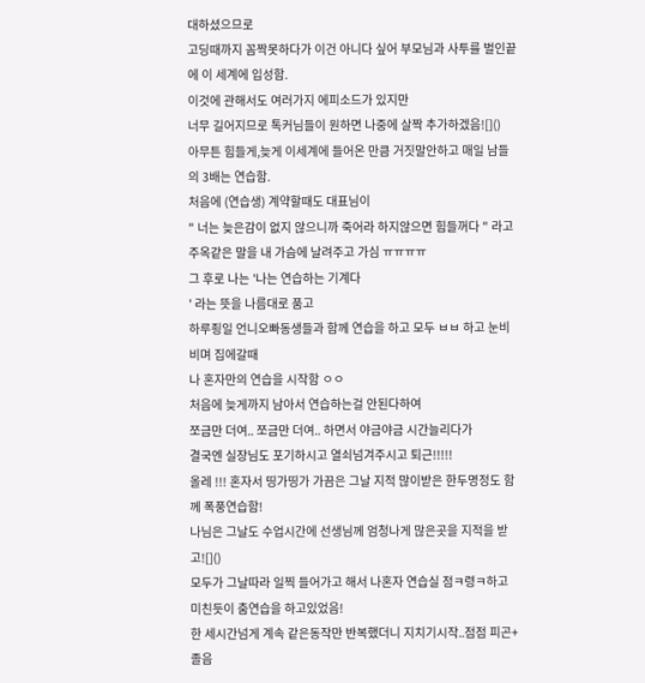대하셨으므로
고딩때까지 꼼짝못하다가 이건 아니다 싶어 부모님과 사투를 벌인끝에 이 세계에 입성함.
이것에 관해서도 여러가지 에피소드가 있지만
너무 길어지므로 톡커님들이 원하면 나중에 살짝 추가하겠음![]()
아무튼 힘들게,늦게 이세계에 들어온 만큼 거짓말안하고 매일 남들의 3배는 연습함.
처음에 (연습생) 계약할때도 대표님이
" 너는 늦은감이 없지 않으니까 죽어라 하지않으면 힘들꺼다 " 라고
주옥같은 말을 내 가슴에 날려주고 가심 ㅠㅠㅠㅠ
그 후로 나는 '나는 연습하는 기계다
' 라는 뜻을 나름대로 품고
하루죙일 언니오빠동생들과 함께 연습을 하고 모두 ㅂㅂ 하고 눈비비며 집에갈때
나 혼자만의 연습을 시작함 ㅇㅇ
처음에 늦게까지 남아서 연습하는걸 안된다하여
쪼금만 더여.. 쪼금만 더여.. 하면서 야금야금 시간늘리다가
결국엔 실장님도 포기하시고 열쇠넘겨주시고 퇴근!!!!!
올레 !!! 혼자서 띵가띵가 가끔은 그날 지적 많이받은 한두명정도 함께 폭풍연습함!
나님은 그날도 수업시간에 선생님께 엄청나게 많은곳을 지적을 받고![]()
모두가 그날따라 일찍 들어가고 해서 나혼자 연습실 점ㅋ령ㅋ하고 미친듯이 춤연습을 하고있었음!
한 세시간넘게 계속 같은동작만 반복했더니 지치기시작..점점 피곤+졸음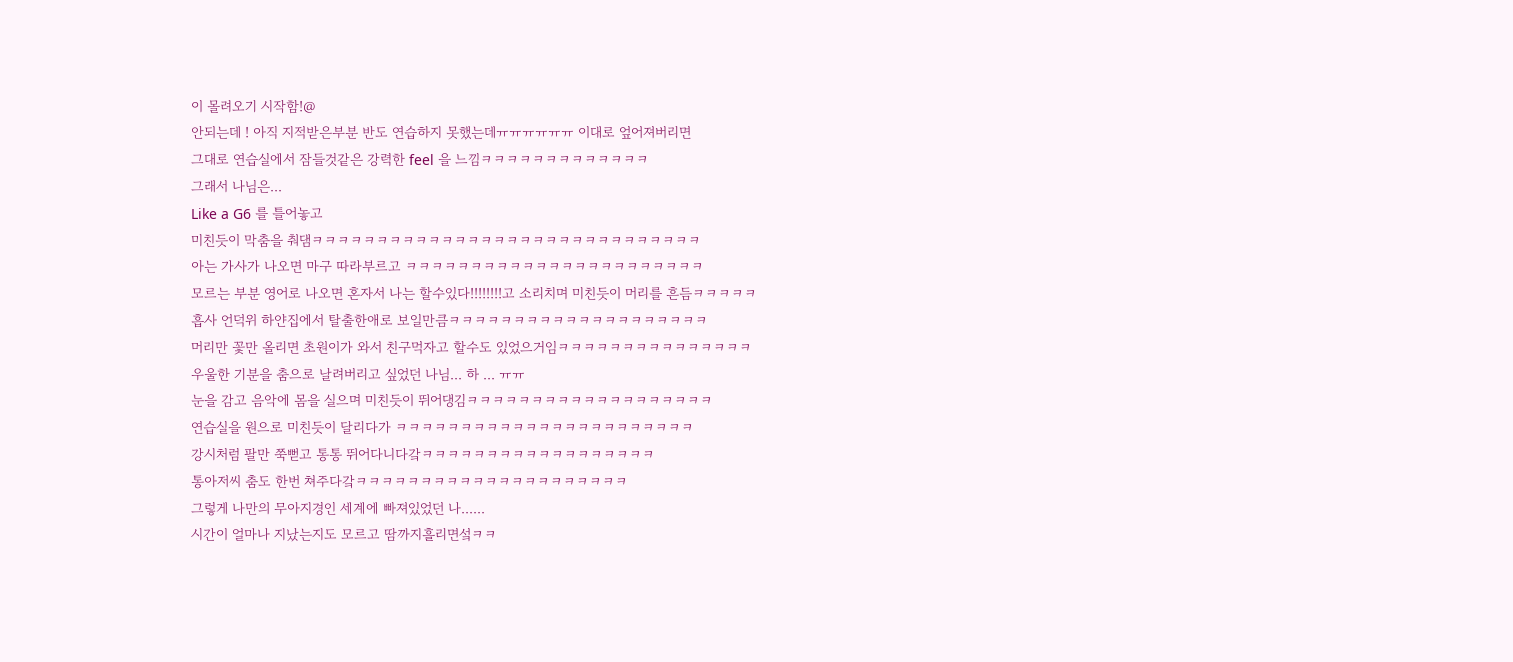이 몰려오기 시작함!@
안되는데 ! 아직 지적받은부분 반도 연습하지 못했는데ㅠㅠㅠㅠㅠㅠ 이대로 엎어져버리면
그대로 연습실에서 잠들것같은 강력한 feel 을 느낌ㅋㅋㅋㅋㅋㅋㅋㅋㅋㅋㅋㅋㅋ
그래서 나님은...
Like a G6 를 틀어놓고
미친듯이 막춤을 춰댐ㅋㅋㅋㅋㅋㅋㅋㅋㅋㅋㅋㅋㅋㅋㅋㅋㅋㅋㅋㅋㅋㅋㅋㅋㅋㅋㅋㅋㅋㅋ
아는 가사가 나오면 마구 따라부르고 ㅋㅋㅋㅋㅋㅋㅋㅋㅋㅋㅋㅋㅋㅋㅋㅋㅋㅋㅋㅋㅋㅋㅋ
모르는 부분 영어로 나오면 혼자서 나는 할수있다!!!!!!!!고 소리치며 미친듯이 머리를 흔듬ㅋㅋㅋㅋㅋ
흡사 언덕위 하얀집에서 탈출한애로 보일만큼ㅋㅋㅋㅋㅋㅋㅋㅋㅋㅋㅋㅋㅋㅋㅋㅋㅋㅋㅋㅋ
머리만 꽃만 올리면 초원이가 와서 친구먹자고 할수도 있었으거임ㅋㅋㅋㅋㅋㅋㅋㅋㅋㅋㅋㅋㅋㅋㅋ
우울한 기분을 춤으로 날려버리고 싶었던 나님... 하 ... ㅠㅠ
눈을 감고 음악에 몸을 실으며 미친듯이 뛰어댕김ㅋㅋㅋㅋㅋㅋㅋㅋㅋㅋㅋㅋㅋㅋㅋㅋㅋㅋㅋ
연습실을 원으로 미친듯이 달리다가 ㅋㅋㅋㅋㅋㅋㅋㅋㅋㅋㅋㅋㅋㅋㅋㅋㅋㅋㅋㅋㅋㅋㅋ
강시처럼 팔만 쭉뻗고 통통 뛰어다니다갘ㅋㅋㅋㅋㅋㅋㅋㅋㅋㅋㅋㅋㅋㅋㅋㅋㅋㅋ
통아저씨 춤도 한번 쳐주다갘ㅋㅋㅋㅋㅋㅋㅋㅋㅋㅋㅋㅋㅋㅋㅋㅋㅋㅋㅋㅋㅋ
그렇게 나만의 무아지경인 세계에 빠져있었던 나......
시간이 얼마나 지났는지도 모르고 땀까지흘리면섴ㅋㅋ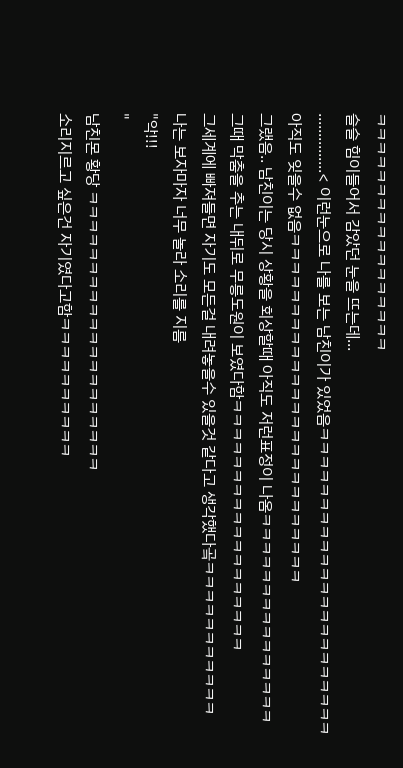ㅋㅋㅋㅋㅋㅋㅋㅋㅋㅋㅋㅋㅋㅋㅋㅋㅋ
슬슬 힘이들어서 감았던 눈을 뜨는데...
...............< 이런눈으로 나를 보는 남친이가 있었음ㅋㅋㅋㅋㅋㅋㅋㅋㅋㅋㅋㅋㅋㅋㅋㅋㅋㅋㅋㅋㅋㅋ
아직도 잊을수 없음ㅋㅋㅋㅋㅋㅋㅋㅋㅋㅋㅋㅋㅋㅋㅋㅋㅋㅋㅋㅋㅋㅋㅋㅋㅋ
그랬음.. 남친이는 당시 상황을 회상할때 아직도 저런표정이 나옴ㅋㅋㅋㅋㅋㅋㅋㅋㅋㅋㅋㅋㅋㅋㅋ
그때 막춤을 추는 내뒤로 무릉도원이 보였다함ㅋㅋㅋㅋㅋㅋㅋㅋㅋㅋㅋㅋㅋㅋㅋㅋㅋㅋ
그세계에 빠져들면 자기도 모든걸 내려놓을수 있을것 같다고 생각했다곸ㅋㅋㅋㅋㅋㅋㅋㅋㅋㅋㅋ
나는 보자마자 너무 놀라 소리를 지름
"악!!!
"
남친몬 황당 ㅋㅋㅋㅋㅋㅋㅋㅋㅋㅋㅋㅋㅋㅋㅋㅋㅋㅋㅋㅋ
소리지르고 싶은건 자기였다고함ㅋㅋㅋㅋㅋㅋㅋㅋㅋㅋ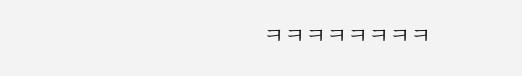ㅋㅋㅋㅋㅋㅋㅋㅋ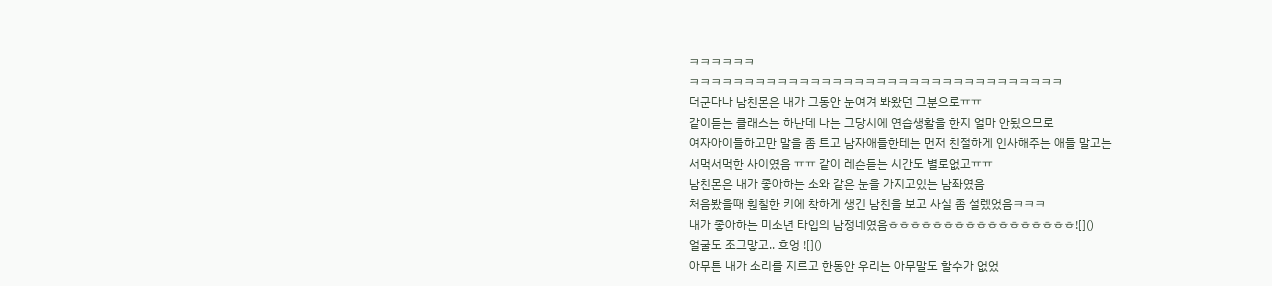ㅋㅋㅋㅋㅋㅋ
ㅋㅋㅋㅋㅋㅋㅋㅋㅋㅋㅋㅋㅋㅋㅋㅋㅋㅋㅋㅋㅋㅋㅋㅋㅋㅋㅋㅋㅋㅋㅋㅋㅋㅋ
더군다나 남친몬은 내가 그동안 눈여겨 봐왔던 그분으로ㅠㅠ
같이듣는 클래스는 하난데 나는 그당시에 연습생활을 한지 얼마 안됬으므로
여자아이들하고만 말을 좀 트고 남자애들한테는 먼저 친절하게 인사해주는 애들 말고는
서먹서먹한 사이였음 ㅠㅠ 같이 레슨듣는 시간도 별로없고ㅠㅠ
남친몬은 내가 좋아하는 소와 같은 눈을 가지고있는 남좌였음
처음봤을때 훤칠한 키에 착하게 생긴 남친을 보고 사실 좀 설렜었음ㅋㅋㅋ
내가 좋아하는 미소년 타입의 남정네였음ㅎㅎㅎㅎㅎㅎㅎㅎㅎㅎㅎㅎㅎㅎㅎㅎㅎ![]()
얼굴도 조그맣고.. 흐엉 ![]()
아무튼 내가 소리를 지르고 한동안 우리는 아무말도 할수가 없었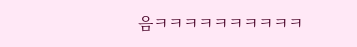음ㅋㅋㅋㅋㅋㅋㅋㅋㅋㅋ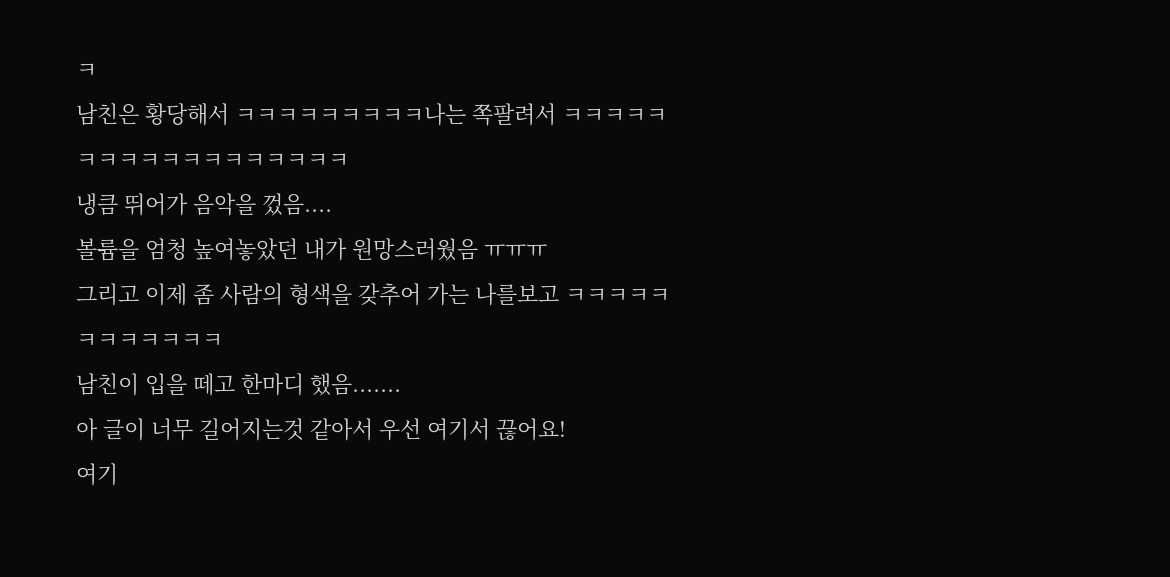ㅋ
남친은 황당해서 ㅋㅋㅋㅋㅋㅋㅋㅋㅋ나는 쪽팔려서 ㅋㅋㅋㅋㅋㅋㅋㅋㅋㅋㅋㅋㅋㅋㅋㅋㅋㅋ
냉큼 뛰어가 음악을 껐음....
볼륨을 엄청 높여놓았던 내가 원망스러웠음 ㅠㅠㅠ
그리고 이제 좀 사람의 형색을 갖추어 가는 나를보고 ㅋㅋㅋㅋㅋㅋㅋㅋㅋㅋㅋㅋ
남친이 입을 떼고 한마디 했음.......
아 글이 너무 길어지는것 같아서 우선 여기서 끊어요!
여기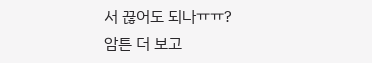서 끊어도 되나ㅠㅠ?
암튼 더 보고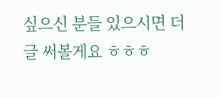싶으신 분들 있으시면 더 글 써볼게요 ㅎㅎㅎ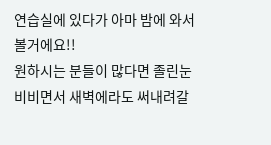연습실에 있다가 아마 밤에 와서 볼거에요!!
원하시는 분들이 많다면 졸린눈 비비면서 새벽에라도 써내려갈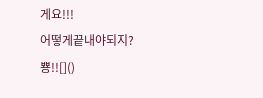게요!!!
어떻게끝내야되지?
뿅!![]()